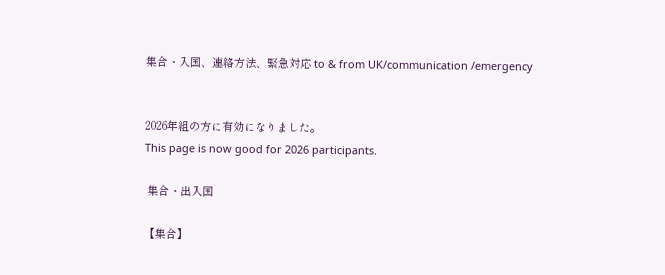集合・入国、連絡方法、緊急対応 to & from UK/communication /emergency


2026年組の方に有効になりました。
This page is now good for 2026 participants.

 集合・出入国

【集合】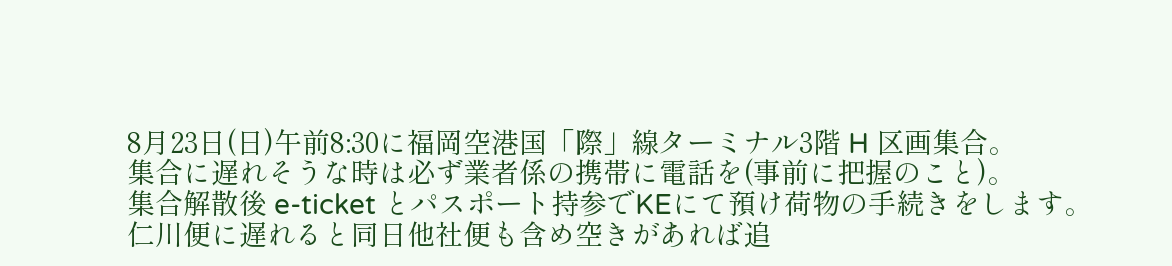8月23日(日)午前8:30に福岡空港国「際」線ターミナル3階 H 区画集合。
集合に遅れそうな時は必ず業者係の携帯に電話を(事前に把握のこと)。
集合解散後 e-ticket とパスポート持参でKEにて預け荷物の手続きをします。
仁川便に遅れると同日他社便も含め空きがあれば追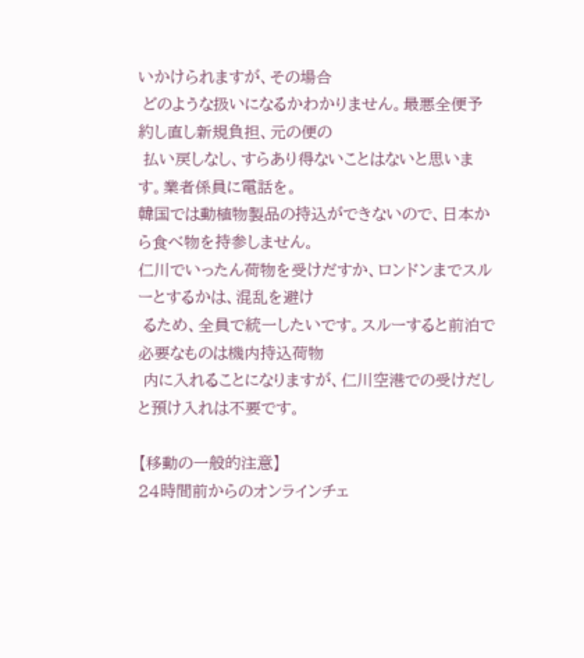いかけられますが、その場合
 どのような扱いになるかわかりません。最悪全便予約し直し新規負担、元の便の
 払い戻しなし、すらあり得ないことはないと思います。業者係員に電話を。
韓国では動植物製品の持込ができないので、日本から食べ物を持参しません。
仁川でいったん荷物を受けだすか、ロンドンまでスルーとするかは、混乱を避け
 るため、全員で統一したいです。スルーすると前泊で必要なものは機内持込荷物
 内に入れることになりますが、仁川空港での受けだしと預け入れは不要です。

【移動の一般的注意】
24時間前からのオンラインチェ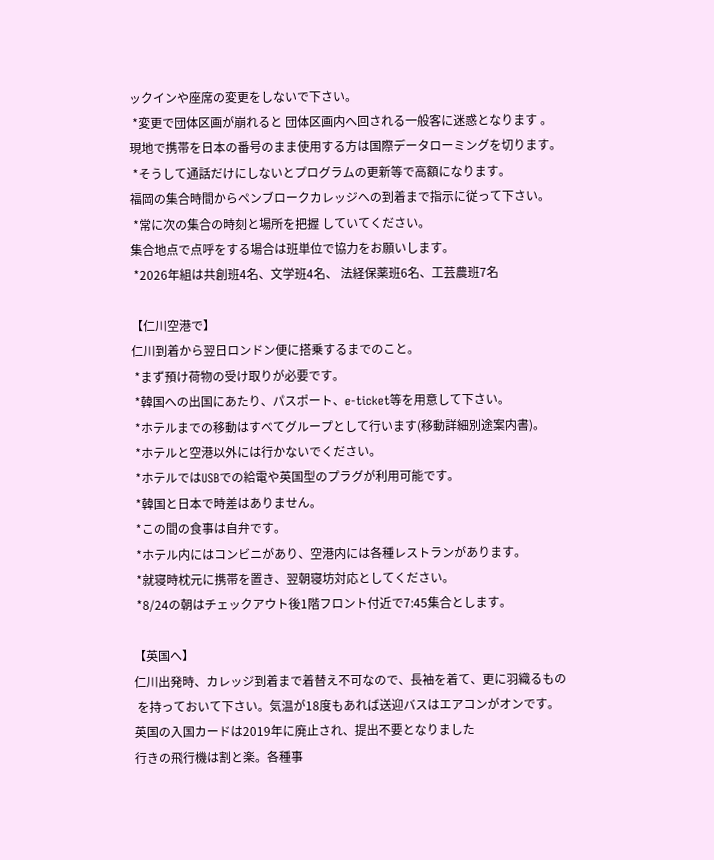ックインや座席の変更をしないで下さい。
 *変更で団体区画が崩れると 団体区画内へ回される一般客に迷惑となります 。
現地で携帯を日本の番号のまま使用する方は国際データローミングを切ります。
 *そうして通話だけにしないとプログラムの更新等で高額になります。
福岡の集合時間からペンブロークカレッジへの到着まで指示に従って下さい。
 *常に次の集合の時刻と場所を把握 していてください。
集合地点で点呼をする場合は班単位で協力をお願いします。
 *2026年組は共創班4名、文学班4名、 法経保薬班6名、工芸農班7名

【仁川空港で】
仁川到着から翌日ロンドン便に搭乗するまでのこと。
 *まず預け荷物の受け取りが必要です。
 *韓国への出国にあたり、パスポート、e-ticket等を用意して下さい。
 *ホテルまでの移動はすべてグループとして行います(移動詳細別途案内書)。
 *ホテルと空港以外には行かないでください。
 *ホテルではUSBでの給電や英国型のプラグが利用可能です。
 *韓国と日本で時差はありません。
 *この間の食事は自弁です。
 *ホテル内にはコンビニがあり、空港内には各種レストランがあります。
 *就寝時枕元に携帯を置き、翌朝寝坊対応としてください。
 *8/24の朝はチェックアウト後1階フロント付近で7:45集合とします。

【英国へ】
仁川出発時、カレッジ到着まで着替え不可なので、長袖を着て、更に羽織るもの
 を持っておいて下さい。気温が18度もあれば送迎バスはエアコンがオンです。
英国の入国カードは2019年に廃止され、提出不要となりました
行きの飛行機は割と楽。各種事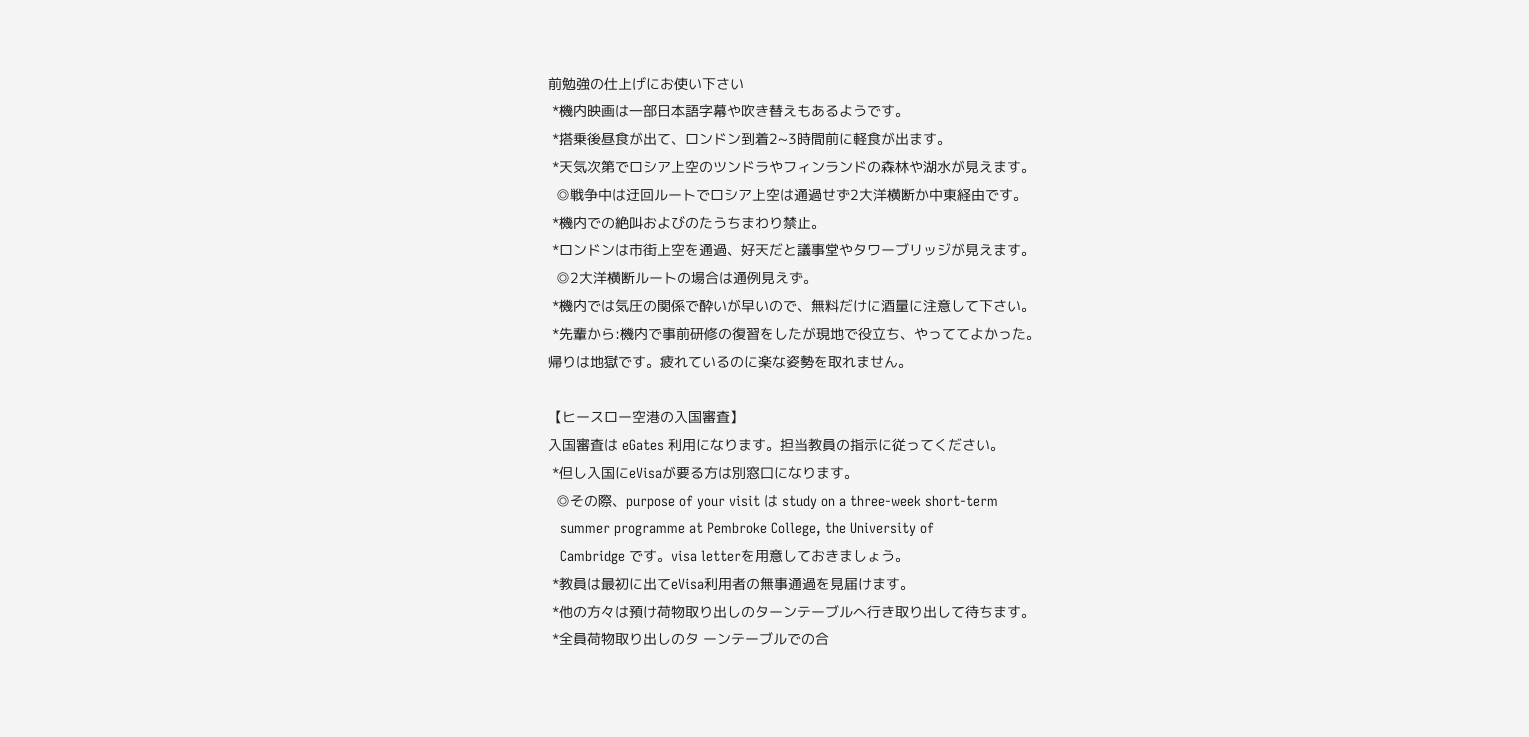前勉強の仕上げにお使い下さい
 *機内映画は一部日本語字幕や吹き替えもあるようです。
 *搭乗後昼食が出て、ロンドン到着2~3時間前に軽食が出ます。
 *天気次第でロシア上空のツンドラやフィンランドの森林や湖水が見えます。
  ◎戦争中は迂回ルートでロシア上空は通過せず2大洋横断か中東経由です。
 *機内での絶叫およびのたうちまわり禁止。
 *ロンドンは市街上空を通過、好天だと議事堂やタワーブリッジが見えます。
  ◎2大洋横断ルートの場合は通例見えず。
 *機内では気圧の関係で酔いが早いので、無料だけに酒量に注意して下さい。
 *先輩から:機内で事前研修の復習をしたが現地で役立ち、やっててよかった。
帰りは地獄です。疲れているのに楽な姿勢を取れません。

【ヒースロー空港の入国審査】
入国審査は eGates 利用になります。担当教員の指示に従ってください。
 *但し入国にeVisaが要る方は別窓口になります。
  ◎その際、purpose of your visit は study on a three-week short-term
   summer programme at Pembroke College, the University of
   Cambridge です。visa letterを用意しておきましょう。
 *教員は最初に出てeVisa利用者の無事通過を見届けます。
 *他の方々は預け荷物取り出しのターンテーブルへ行き取り出して待ちます。
 *全員荷物取り出しのタ ーンテーブルでの合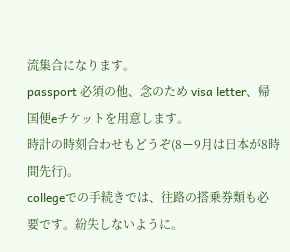流集合になります。
passport 必須の他、念のため visa letter、帰国便eチケットを用意します。
時計の時刻合わせもどうぞ(8ー9月は日本が8時間先行)。
collegeでの手続きでは、往路の搭乗券類も必要です。紛失しないように。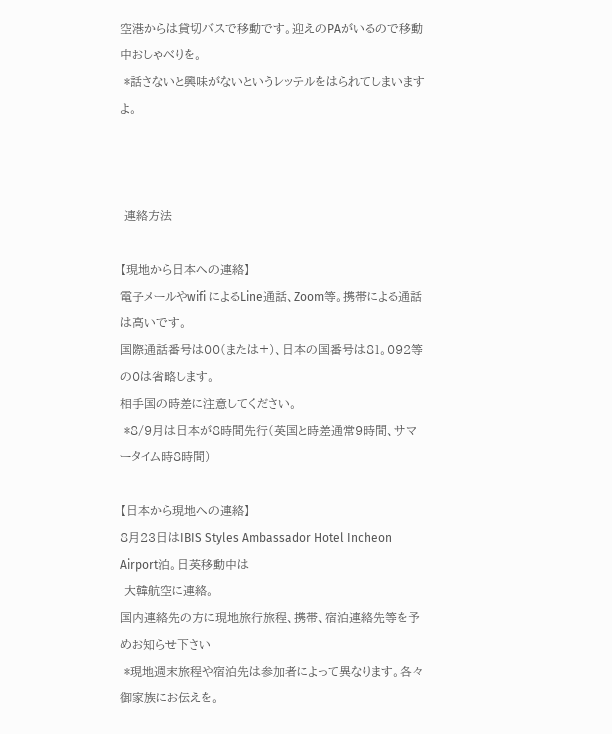空港からは貸切バスで移動です。迎えのPAがいるので移動中おしゃべりを。
 *話さないと興味がないというレッテルをはられてしまいますよ。



 連絡方法

【現地から日本への連絡】
電子メールやwifi によるLine通話、Zoom等。携帯による通話は高いです。
国際通話番号は00(または+)、日本の国番号は81。092等の0は省略します。
相手国の時差に注意してください。
 *8/9月は日本が8時間先行(英国と時差通常9時間、サマータイム時8時間)

【日本から現地への連絡】
8月23日はIBIS Styles Ambassador Hotel Incheon Airport泊。日英移動中は
 大韓航空に連絡。
国内連絡先の方に現地旅行旅程、携帯、宿泊連絡先等を予めお知らせ下さい
 *現地週末旅程や宿泊先は参加者によって異なります。各々御家族にお伝えを。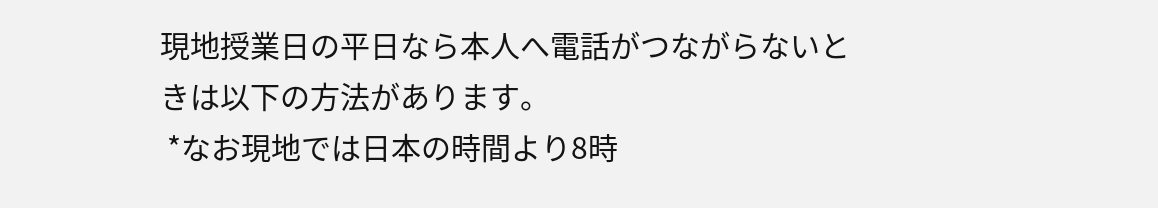現地授業日の平日なら本人へ電話がつながらないときは以下の方法があります。
 *なお現地では日本の時間より8時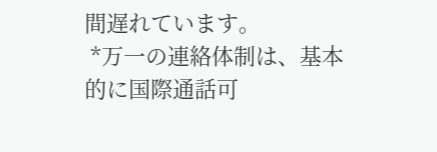間遅れています。
 *万一の連絡体制は、基本的に国際通話可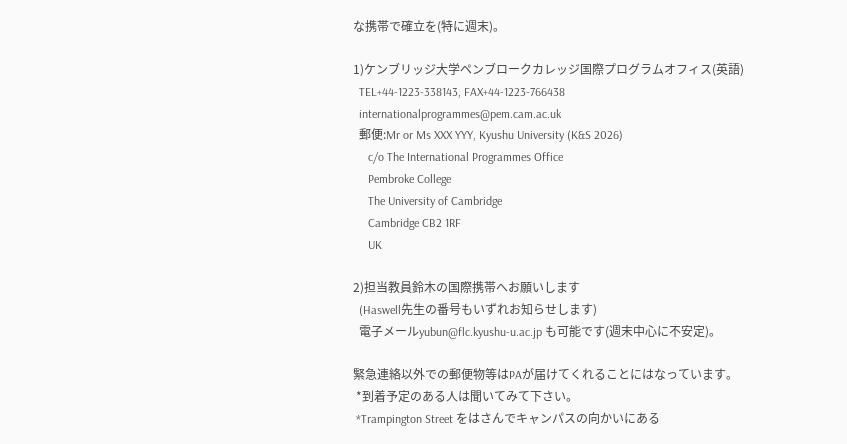な携帯で確立を(特に週末)。

1)ケンブリッジ大学ペンブロークカレッジ国際プログラムオフィス(英語)
  TEL+44-1223-338143, FAX+44-1223-766438
  internationalprogrammes@pem.cam.ac.uk
  郵便:Mr or Ms XXX YYY, Kyushu University (K&S 2026)
     c/o The International Programmes Office
     Pembroke College
     The University of Cambridge
     Cambridge CB2 1RF
     UK

2)担当教員鈴木の国際携帯へお願いします
  (Haswell先生の番号もいずれお知らせします)
  電子メールyubun@flc.kyushu-u.ac.jp も可能です(週末中心に不安定)。

緊急連絡以外での郵便物等はPAが届けてくれることにはなっています。
 *到着予定のある人は聞いてみて下さい。
 *Trampington Street をはさんでキャンパスの向かいにある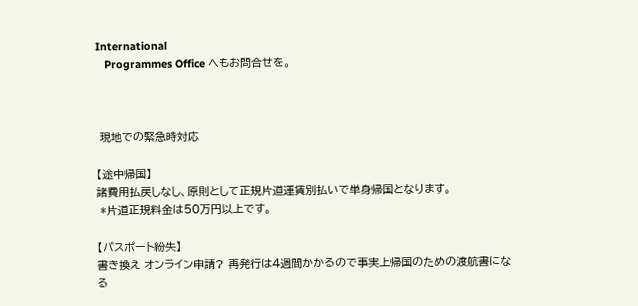International
   Programmes Office へもお問合せを。



 現地での緊急時対応

【途中帰国】
諸費用払戻しなし、原則として正規片道運賃別払いで単身帰国となります。
 *片道正規料金は50万円以上です。

【パスポート紛失】
書き換え オンライン申請? 再発行は4週間かかるので事実上帰国のための渡航書になる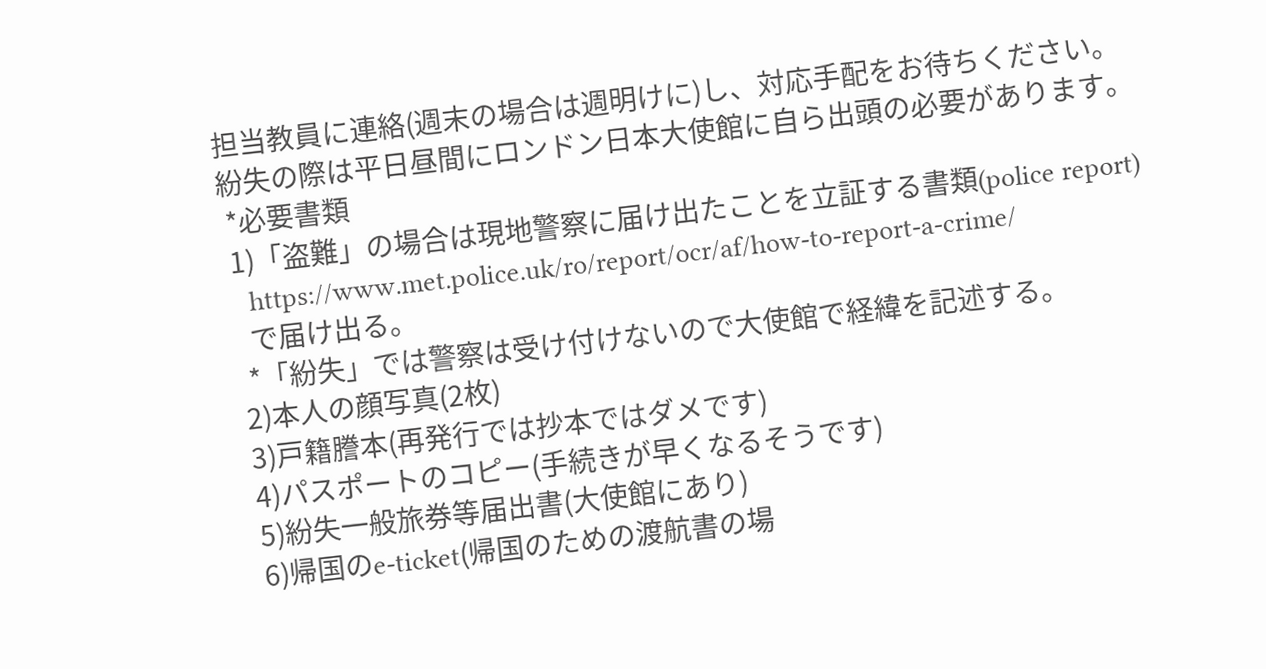担当教員に連絡(週末の場合は週明けに)し、対応手配をお待ちください。
紛失の際は平日昼間にロンドン日本大使館に自ら出頭の必要があります。
 *必要書類
 1)「盗難」の場合は現地警察に届け出たことを立証する書類(police report)
   https://www.met.police.uk/ro/report/ocr/af/how-to-report-a-crime/
   で届け出る。
  *「紛失」では警察は受け付けないので大使館で経緯を記述する。
 2)本人の顔写真(2枚)
 3)戸籍謄本(再発行では抄本ではダメです)
 4)パスポートのコピー(手続きが早くなるそうです)
 5)紛失一般旅券等届出書(大使館にあり)
 6)帰国のe-ticket(帰国のための渡航書の場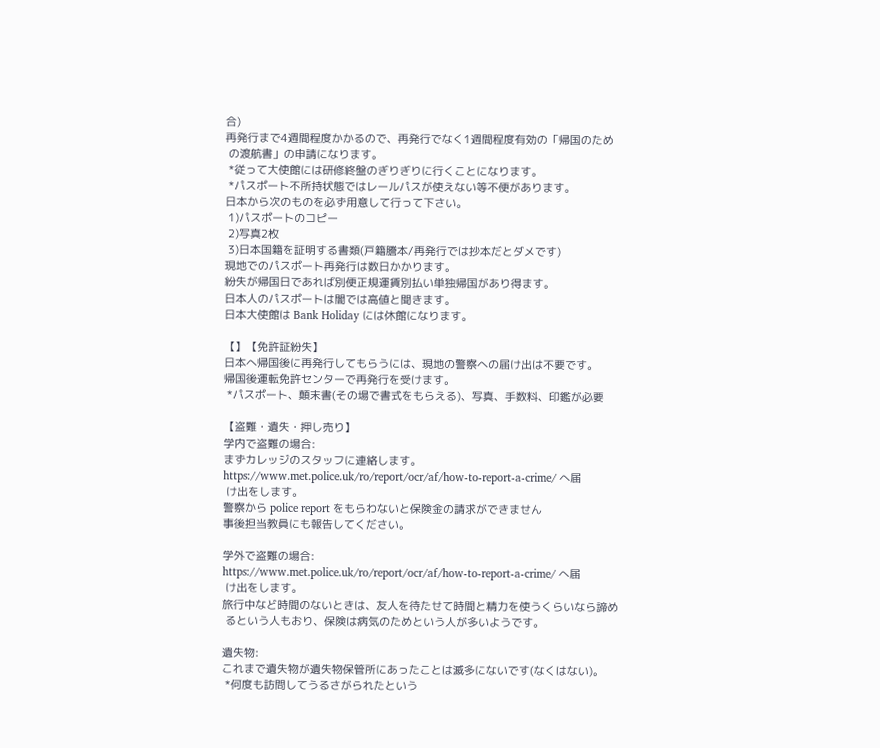合)
再発行まで4週間程度かかるので、再発行でなく1週間程度有効の「帰国のため
 の渡航書」の申請になります。
 *従って大使館には研修終盤のぎりぎりに行くことになります。
 *パスポート不所持状態ではレールパスが使えない等不便があります。
日本から次のものを必ず用意して行って下さい。
 1)パスポートのコピー
 2)写真2枚
 3)日本国籍を証明する書類(戸籍謄本/再発行では抄本だとダメです)
現地でのパスポート再発行は数日かかります。
紛失が帰国日であれば別便正規運賃別払い単独帰国があり得ます。
日本人のパスポートは闇では高値と聞きます。
日本大使館は Bank Holiday には休館になります。

【】【免許証紛失】
日本へ帰国後に再発行してもらうには、現地の警察への届け出は不要です。
帰国後運転免許センターで再発行を受けます。
 *パスポート、顛末書(その場で書式をもらえる)、写真、手数料、印鑑が必要

【盗難・遺失・押し売り】
学内で盗難の場合:
まずカレッジのスタッフに連絡します。
https://www.met.police.uk/ro/report/ocr/af/how-to-report-a-crime/ へ届
 け出をします。
警察から police report をもらわないと保険金の請求ができません
事後担当教員にも報告してください。

学外で盗難の場合:
https://www.met.police.uk/ro/report/ocr/af/how-to-report-a-crime/ へ届
 け出をします。
旅行中など時間のないときは、友人を待たせて時間と精力を使うくらいなら諦め
 るという人もおり、保険は病気のためという人が多いようです。

遺失物:
これまで遺失物が遺失物保管所にあったことは滅多にないです(なくはない)。
 *何度も訪問してうるさがられたという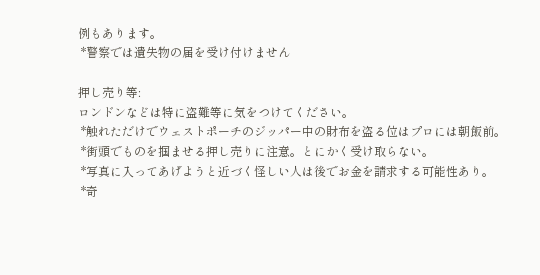例もあります。
 *警察では遺失物の届を受け付けません

押し売り等:
ロンドンなどは特に盗難等に気をつけてください。
 *触れただけでウェストポーチのジッパー中の財布を盗る位はプロには朝飯前。
 *街頭でものを掴ませる押し売りに注意。とにかく受け取らない。
 *写真に入ってあげようと近づく怪しい人は後でお金を請求する可能性あり。
 *奇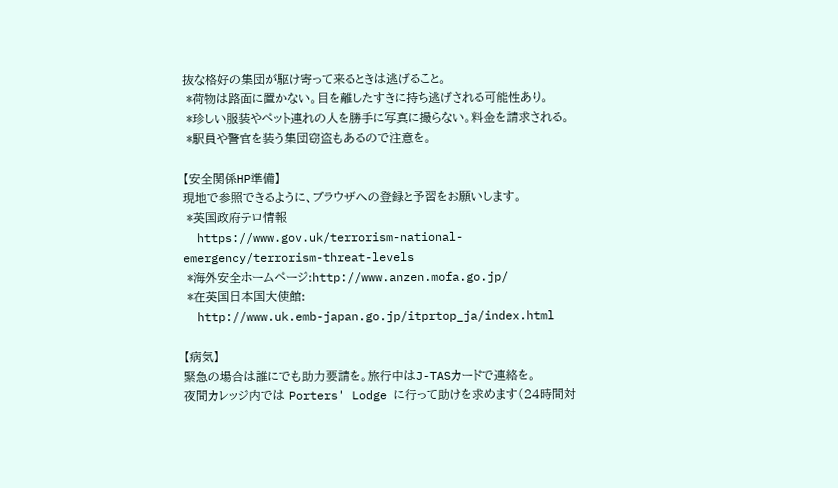抜な格好の集団が駆け寄って来るときは逃げること。
 *荷物は路面に置かない。目を離したすきに持ち逃げされる可能性あり。
 *珍しい服装やペット連れの人を勝手に写真に撮らない。料金を請求される。
 *駅員や警官を装う集団窃盗もあるので注意を。

【安全関係HP準備】
現地で参照できるように、ブラウザへの登録と予習をお願いします。
 *英国政府テロ情報
  https://www.gov.uk/terrorism-national-emergency/terrorism-threat-levels
 *海外安全ホームページ:http://www.anzen.mofa.go.jp/
 *在英国日本国大使館:
  http://www.uk.emb-japan.go.jp/itprtop_ja/index.html

【病気】
緊急の場合は誰にでも助力要請を。旅行中はJ-TASカードで連絡を。
夜間カレッジ内では Porters' Lodge に行って助けを求めます(24時間対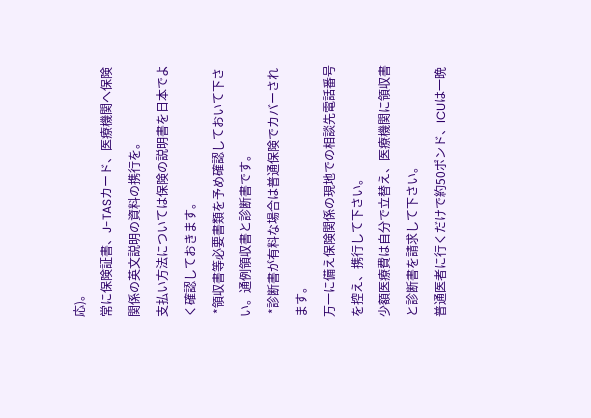応)。
常に保険証書、J-TASカード、医療機関へ保険関係の英文説明の資料の携行を。
支払い方法については保険の説明書を日本でよく確認しておきます。
 *領収書等必要書類を予め確認しておいて下さい。通例領収書と診断書です。
 *診断書が有料な場合は普通保険でカバーされます。
万一に備え保険関係の現地での相談先電話番号を控え、携行して下さい。
少額医療費は自分で立替え、医療機関に領収書と診断書を請求して下さい。
普通医者に行くだけで約50ポンド、ICUは一晩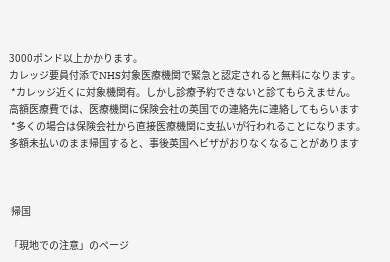3000ポンド以上かかります。
カレッジ要員付添でNHS対象医療機関で緊急と認定されると無料になります。
 *カレッジ近くに対象機関有。しかし診療予約できないと診てもらえません。
高額医療費では、医療機関に保険会社の英国での連絡先に連絡してもらいます
 *多くの場合は保険会社から直接医療機関に支払いが行われることになります。
多額未払いのまま帰国すると、事後英国へビザがおりなくなることがあります



 帰国

「現地での注意」のページ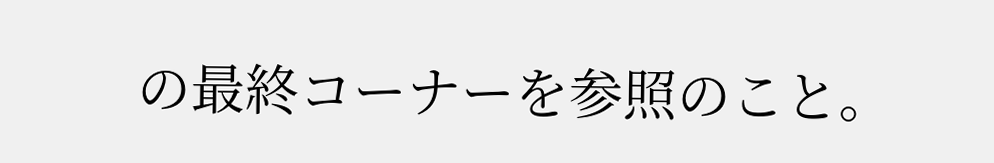の最終コーナーを参照のこと。